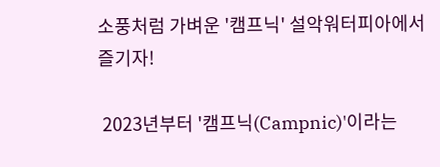소풍처럼 가벼운 '캠프닉' 설악워터피아에서 즐기자!

 2023년부터 '캠프닉(Campnic)'이라는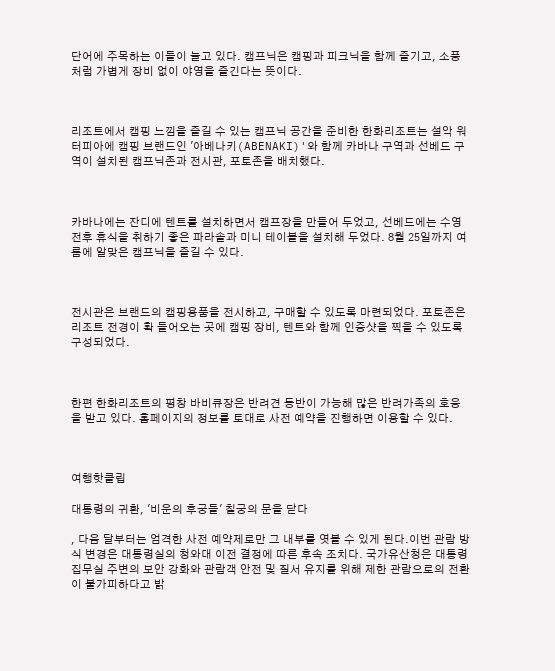단어에 주목하는 이들이 늘고 있다. 캠프닉은 캠핑과 피크닉을 함께 즐기고, 소풍처럼 가볍게 장비 없이 야영을 즐긴다는 뜻이다.



리조트에서 캠핑 느낌을 즐길 수 있는 캠프닉 공간을 준비한 한화리조트는 설악 워터피아에 캠핑 브랜드인 '아베나키(ABENAKI)'와 함께 카바나 구역과 선베드 구역이 설치된 캠프닉존과 전시관, 포토존을 배치했다.



카바나에는 잔디에 텐트를 설치하면서 캠프장을 만들어 두었고, 선베드에는 수영 전후 휴식을 취하기 좋은 파라솔과 미니 테이블을 설치해 두었다. 8월 25일까지 여름에 알맞은 캠프닉을 즐길 수 있다.



전시관은 브랜드의 캠핑용품을 전시하고, 구매할 수 있도록 마련되었다. 포토존은 리조트 전경이 확 들어오는 곳에 캠핑 장비, 텐트와 함께 인증샷을 찍을 수 있도록 구성되었다.



한편 한화리조트의 평창 바비큐장은 반려견 동반이 가능해 많은 반려가족의 호응을 받고 있다. 홈페이지의 정보를 토대로 사전 예약을 진행하면 이용할 수 있다.



여행핫클립

대통령의 귀환, '비운의 후궁들' 칠궁의 문을 닫다

, 다음 달부터는 엄격한 사전 예약제로만 그 내부를 엿볼 수 있게 된다.이번 관람 방식 변경은 대통령실의 청와대 이전 결정에 따른 후속 조치다. 국가유산청은 대통령 집무실 주변의 보안 강화와 관람객 안전 및 질서 유지를 위해 제한 관람으로의 전환이 불가피하다고 밝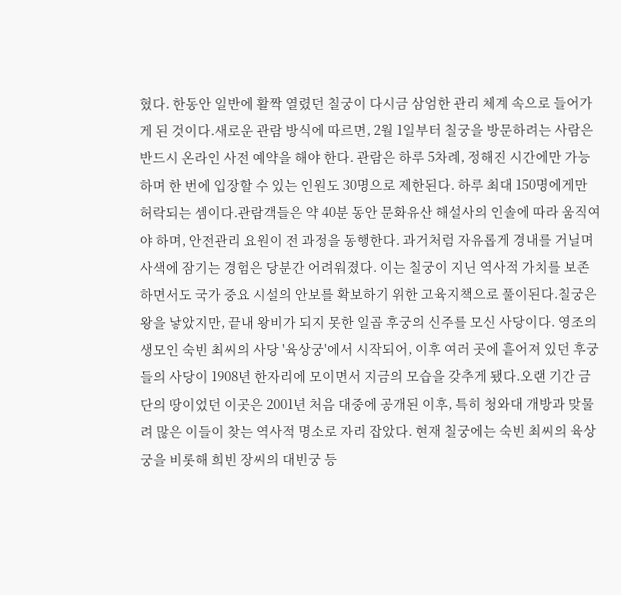혔다. 한동안 일반에 활짝 열렸던 칠궁이 다시금 삼엄한 관리 체계 속으로 들어가게 된 것이다.새로운 관람 방식에 따르면, 2월 1일부터 칠궁을 방문하려는 사람은 반드시 온라인 사전 예약을 해야 한다. 관람은 하루 5차례, 정해진 시간에만 가능하며 한 번에 입장할 수 있는 인원도 30명으로 제한된다. 하루 최대 150명에게만 허락되는 셈이다.관람객들은 약 40분 동안 문화유산 해설사의 인솔에 따라 움직여야 하며, 안전관리 요원이 전 과정을 동행한다. 과거처럼 자유롭게 경내를 거닐며 사색에 잠기는 경험은 당분간 어려워졌다. 이는 칠궁이 지닌 역사적 가치를 보존하면서도 국가 중요 시설의 안보를 확보하기 위한 고육지책으로 풀이된다.칠궁은 왕을 낳았지만, 끝내 왕비가 되지 못한 일곱 후궁의 신주를 모신 사당이다. 영조의 생모인 숙빈 최씨의 사당 '육상궁'에서 시작되어, 이후 여러 곳에 흩어져 있던 후궁들의 사당이 1908년 한자리에 모이면서 지금의 모습을 갖추게 됐다.오랜 기간 금단의 땅이었던 이곳은 2001년 처음 대중에 공개된 이후, 특히 청와대 개방과 맞물려 많은 이들이 찾는 역사적 명소로 자리 잡았다. 현재 칠궁에는 숙빈 최씨의 육상궁을 비롯해 희빈 장씨의 대빈궁 등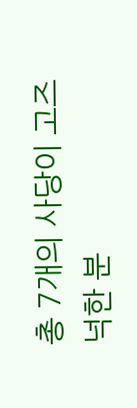총 7개의 사당이 고즈넉한 분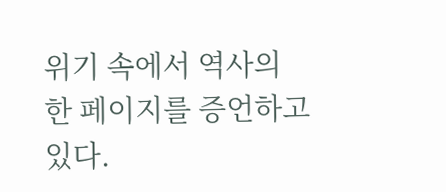위기 속에서 역사의 한 페이지를 증언하고 있다.